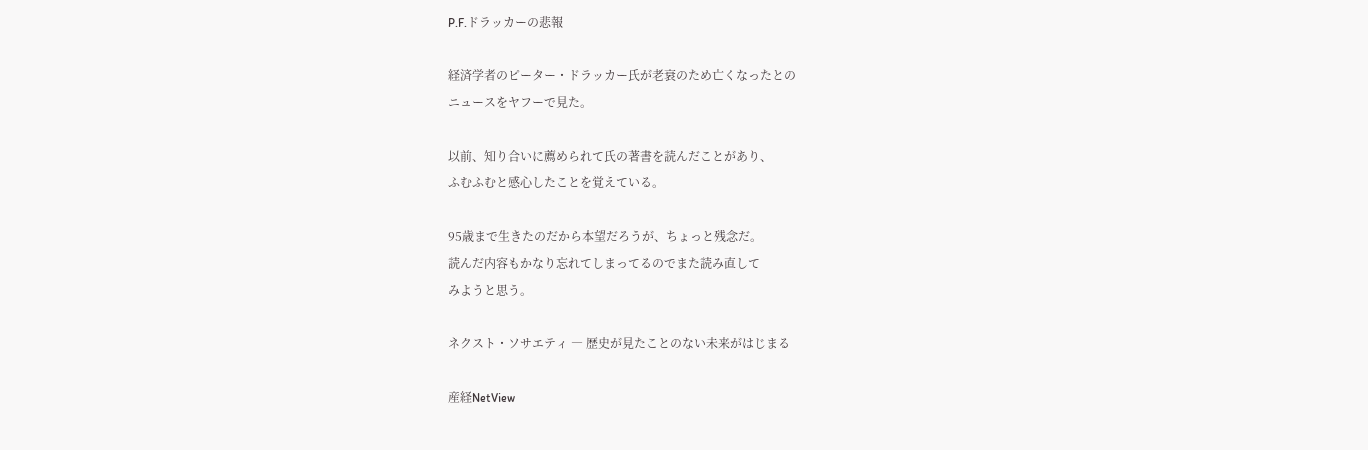P.F.ドラッカーの悲報

経済学者のピーター・ドラッカー氏が老衰のため亡くなったとの
ニュースをヤフーで見た。

以前、知り合いに薦められて氏の著書を読んだことがあり、
ふむふむと感心したことを覚えている。

95歳まで生きたのだから本望だろうが、ちょっと残念だ。
読んだ内容もかなり忘れてしまってるのでまた読み直して
みようと思う。

ネクスト・ソサエティ ― 歴史が見たことのない未来がはじまる

産経NetView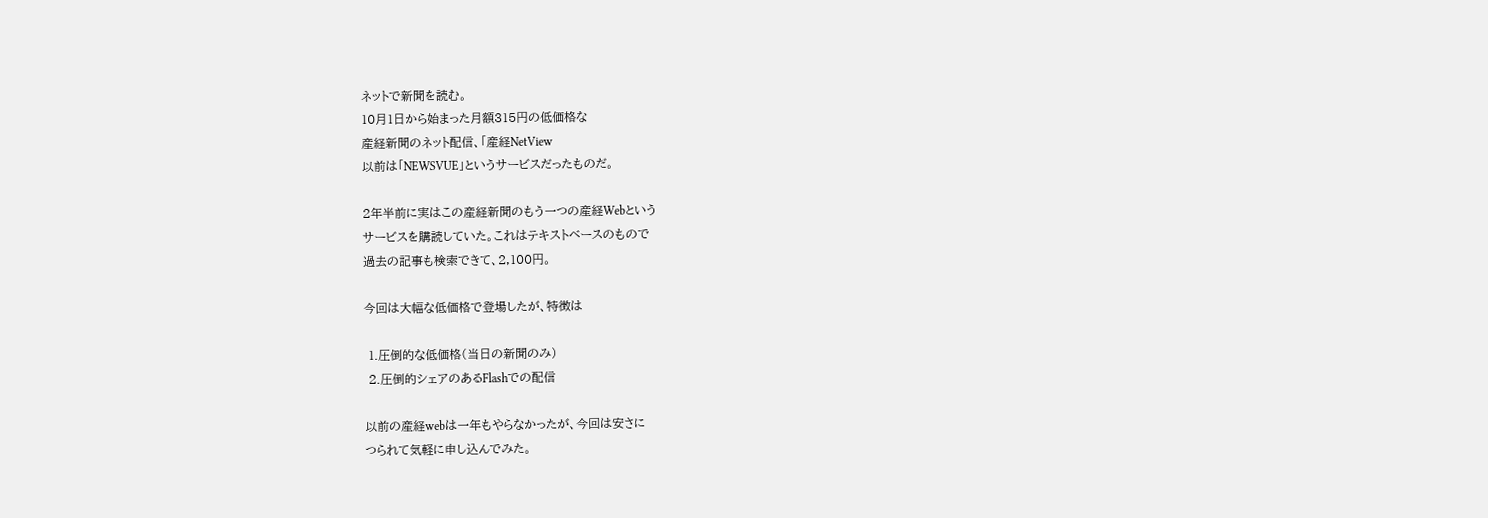ネットで新聞を読む。
10月1日から始まった月額315円の低価格な
産経新聞のネット配信、「産経NetView
以前は「NEWSVUE」というサービスだったものだ。

2年半前に実はこの産経新聞のもう一つの産経Webという
サービスを購読していた。これはテキストベースのもので
過去の記事も検索できて、2,100円。

今回は大幅な低価格で登場したが、特徴は

 1.圧倒的な低価格(当日の新聞のみ)
 2.圧倒的シェアのあるFlashでの配信

以前の産経webは一年もやらなかったが、今回は安さに
つられて気軽に申し込んでみた。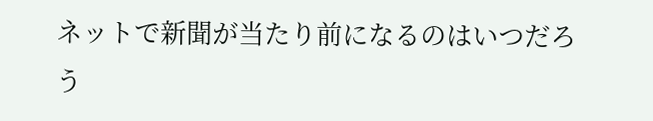ネットで新聞が当たり前になるのはいつだろう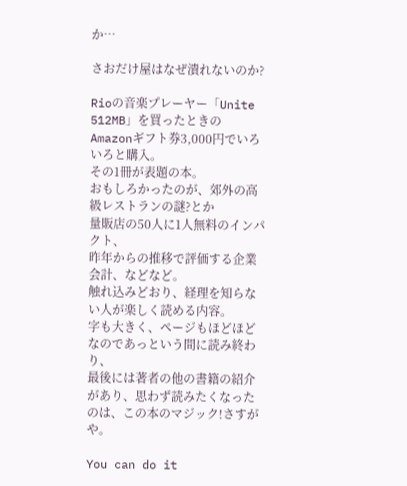か…

さおだけ屋はなぜ潰れないのか?

Rioの音楽プレーヤー「Unite 512MB」を買ったときの
Amazonギフト券3,000円でいろいろと購入。
その1冊が表題の本。
おもしろかったのが、郊外の高級レストランの謎?とか
量販店の50人に1人無料のインパクト、
昨年からの推移で評価する企業会計、などなど。
触れ込みどおり、経理を知らない人が楽しく読める内容。
字も大きく、ページもほどほどなのであっという間に読み終わり、
最後には著者の他の書籍の紹介があり、思わず読みたくなった
のは、この本のマジック!さすがや。

You can do it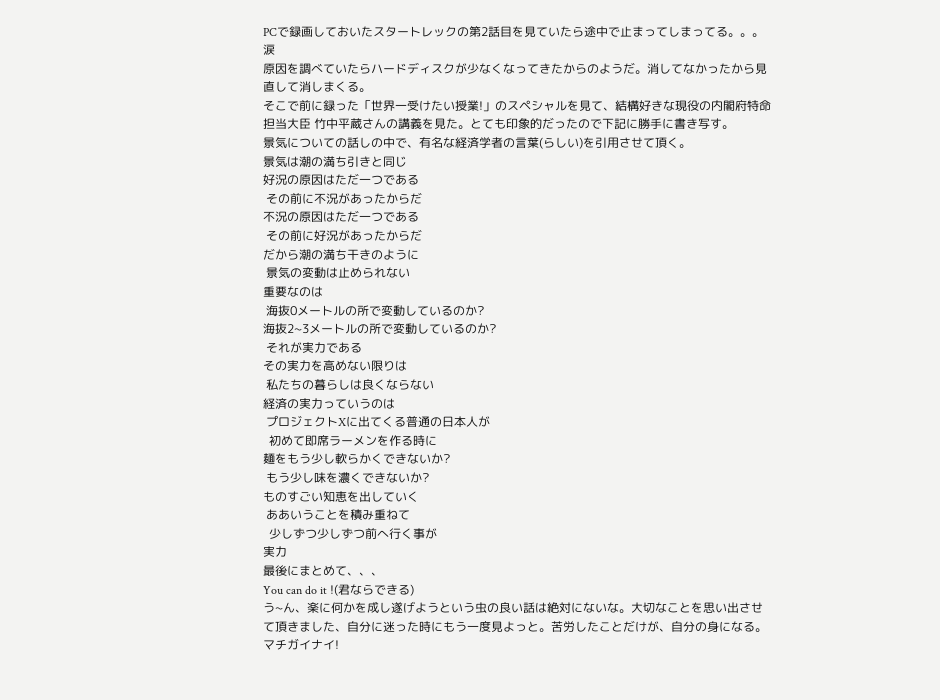PCで録画しておいたスタートレックの第2話目を見ていたら途中で止まってしまってる。。。涙
原因を調べていたらハードディスクが少なくなってきたからのようだ。消してなかったから見直して消しまくる。
そこで前に録った「世界一受けたい授業!」のスペシャルを見て、結構好きな現役の内閣府特命担当大臣 竹中平蔵さんの講義を見た。とても印象的だったので下記に勝手に書き写す。
景気についての話しの中で、有名な経済学者の言葉(らしい)を引用させて頂く。
景気は潮の満ち引きと同じ
好況の原因はただ一つである
 その前に不況があったからだ
不況の原因はただ一つである
 その前に好況があったからだ
だから潮の満ち干きのように
 景気の変動は止められない
重要なのは
 海抜0メートルの所で変動しているのか?
海抜2~3メートルの所で変動しているのか?
 それが実力である
その実力を高めない限りは
 私たちの暮らしは良くならない
経済の実力っていうのは
 プロジェクトXに出てくる普通の日本人が
  初めて即席ラーメンを作る時に
麺をもう少し軟らかくできないか?
 もう少し味を濃くできないか?
ものすごい知恵を出していく
 ああいうことを積み重ねて
  少しずつ少しずつ前へ行く事が
実力
最後にまとめて、、、
You can do it !(君ならできる)
う~ん、楽に何かを成し遂げようという虫の良い話は絶対にないな。大切なことを思い出させて頂きました、自分に迷った時にもう一度見よっと。苦労したことだけが、自分の身になる。マチガイナイ!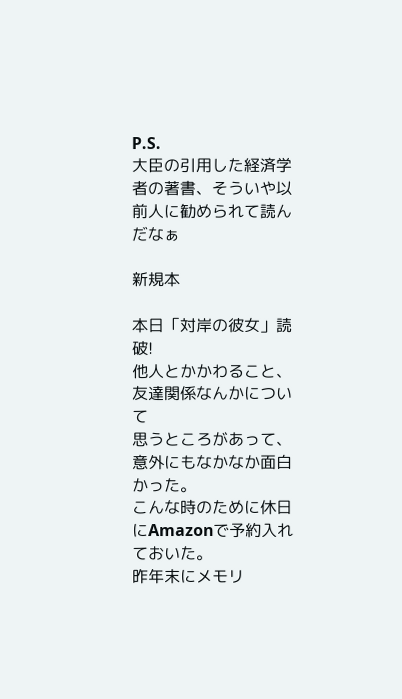P.S.
大臣の引用した経済学者の著書、そういや以前人に勧められて読んだなぁ

新規本

本日「対岸の彼女」読破!
他人とかかわること、友達関係なんかについて
思うところがあって、意外にもなかなか面白かった。
こんな時のために休日にAmazonで予約入れておいた。
昨年末にメモリ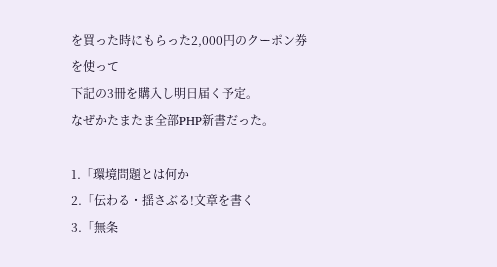を買った時にもらった2,000円のクーポン券を使って
下記の3冊を購入し明日届く予定。
なぜかたまたま全部PHP新書だった。

1.「環境問題とは何か
2.「伝わる・揺さぶる!文章を書く
3.「無条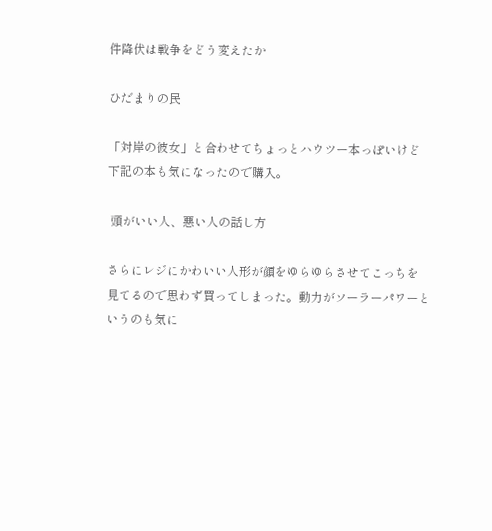件降伏は戦争をどう変えたか

ひだまりの民

「対岸の彼女」と合わせてちょっとハウツー本っぽいけど
下記の本も気になったので購入。

 頭がいい人、悪い人の話し方

さらにレジにかわいい人形が顔をゆらゆらさせてこっちを
見てるので思わず買ってしまった。動力がソーラーパワーと
いうのも気に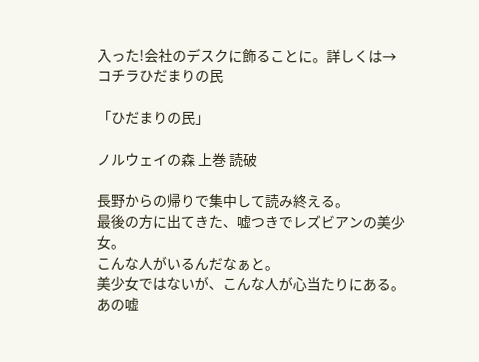入った!会社のデスクに飾ることに。詳しくは→コチラひだまりの民

「ひだまりの民」

ノルウェイの森 上巻 読破

長野からの帰りで集中して読み終える。
最後の方に出てきた、嘘つきでレズビアンの美少女。
こんな人がいるんだなぁと。
美少女ではないが、こんな人が心当たりにある。
あの嘘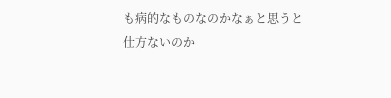も病的なものなのかなぁと思うと
仕方ないのか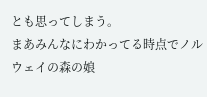とも思ってしまう。
まあみんなにわかってる時点でノルウェイの森の娘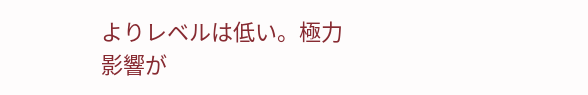よりレベルは低い。極力影響が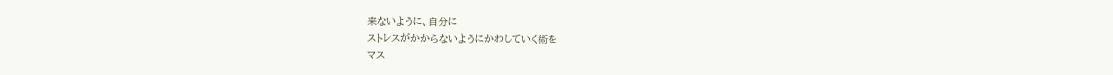来ないように、自分に
ストレスがかからないようにかわしていく術を
マス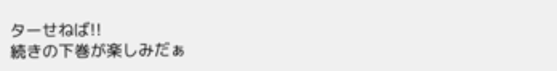ターせねば!!
続きの下巻が楽しみだぁ